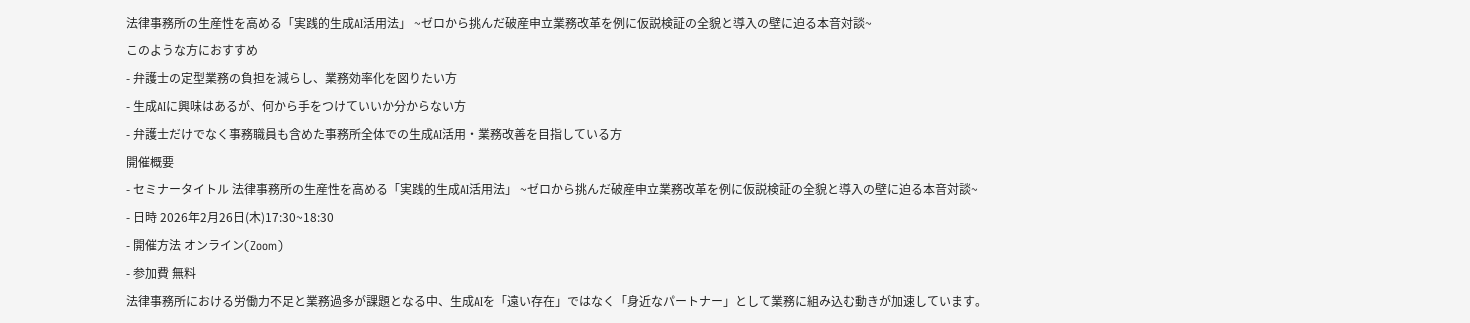法律事務所の生産性を高める「実践的生成AI活用法」 ~ゼロから挑んだ破産申立業務改革を例に仮説検証の全貌と導入の壁に迫る本音対談~
このような方におすすめ
- 弁護士の定型業務の負担を減らし、業務効率化を図りたい方
- 生成AIに興味はあるが、何から手をつけていいか分からない方
- 弁護士だけでなく事務職員も含めた事務所全体での生成AI活用・業務改善を目指している方
開催概要
- セミナータイトル 法律事務所の生産性を高める「実践的生成AI活用法」 ~ゼロから挑んだ破産申立業務改革を例に仮説検証の全貌と導入の壁に迫る本音対談~
- 日時 2026年2月26日(木)17:30~18:30
- 開催方法 オンライン(Zoom)
- 参加費 無料
法律事務所における労働力不足と業務過多が課題となる中、生成AIを「遠い存在」ではなく「身近なパートナー」として業務に組み込む動きが加速しています。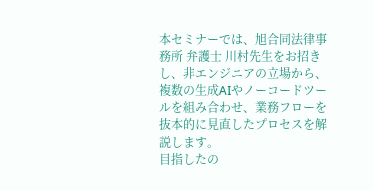本セミナーでは、旭合同法律事務所 弁護士 川村先生をお招きし、非エンジニアの立場から、複数の生成AIやノーコードツールを組み合わせ、業務フローを抜本的に見直したプロセスを解説します。
目指したの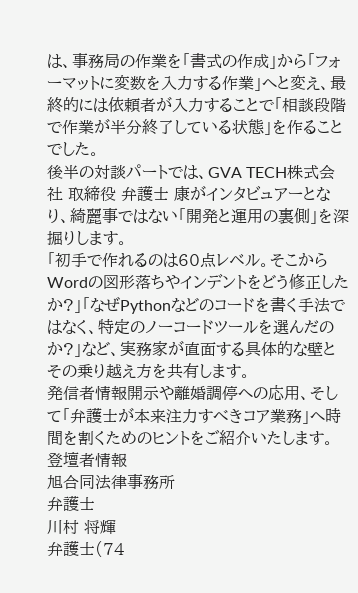は、事務局の作業を「書式の作成」から「フォーマットに変数を入力する作業」へと変え、最終的には依頼者が入力することで「相談段階で作業が半分終了している状態」を作ることでした。
後半の対談パートでは、GVA TECH株式会社 取締役 弁護士 康がインタビュアーとなり、綺麗事ではない「開発と運用の裏側」を深掘りします。
「初手で作れるのは60点レベル。そこからWordの図形落ちやインデントをどう修正したか?」「なぜPythonなどのコードを書く手法ではなく、特定のノーコードツールを選んだのか?」など、実務家が直面する具体的な壁とその乗り越え方を共有します。
発信者情報開示や離婚調停への応用、そして「弁護士が本来注力すべきコア業務」へ時間を割くためのヒントをご紹介いたします。
登壇者情報
旭合同法律事務所
弁護士
川村 将輝
弁護士(74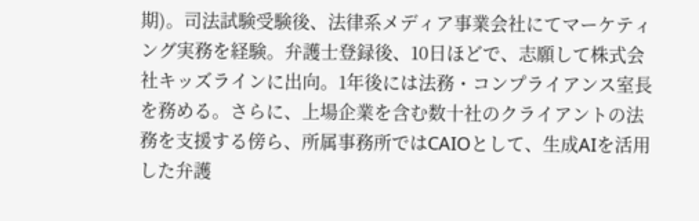期)。司法試験受験後、法律系メディア事業会社にてマーケティング実務を経験。弁護士登録後、10日ほどで、志願して株式会社キッズラインに出向。1年後には法務・コンプライアンス室長を務める。さらに、上場企業を含む数十社のクライアントの法務を支援する傍ら、所属事務所ではCAIOとして、生成AIを活用した弁護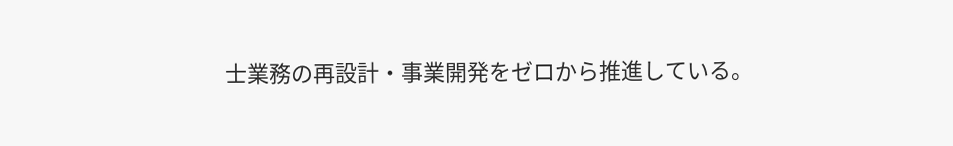士業務の再設計・事業開発をゼロから推進している。